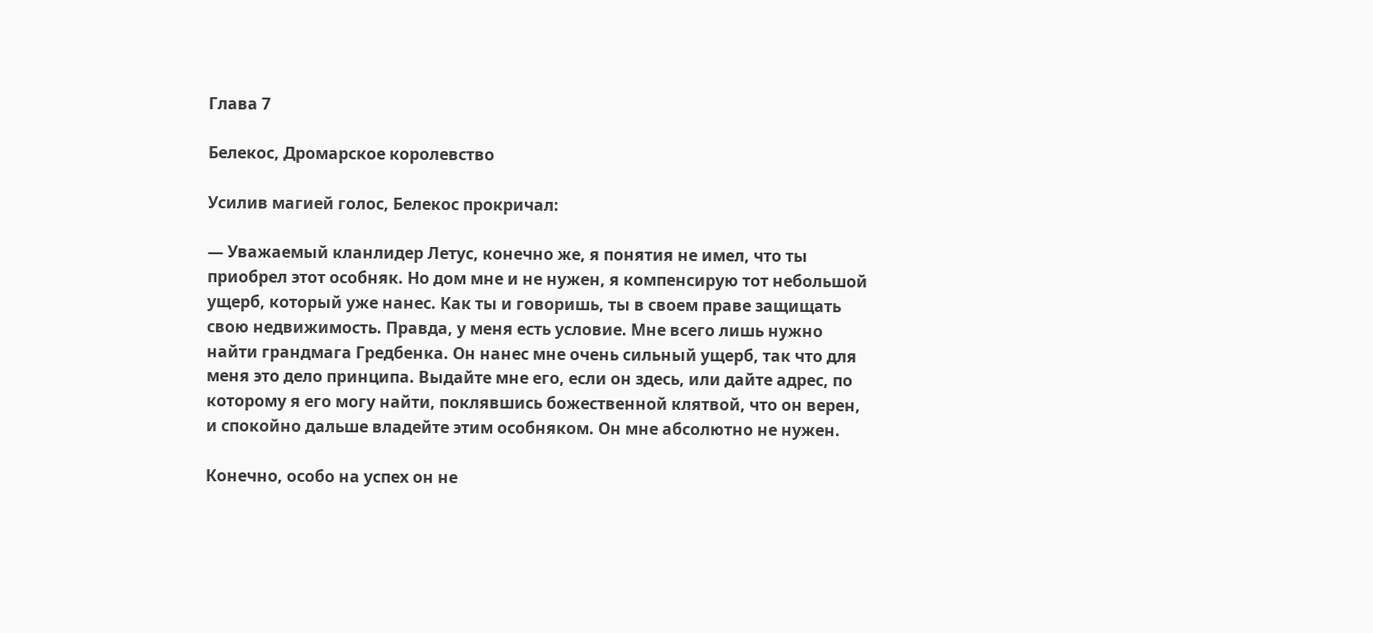Глава 7

Белекос, Дромарское королевство

Усилив магией голос, Белекос прокричал:

— Уважаемый кланлидер Летус, конечно же, я понятия не имел, что ты приобрел этот особняк. Но дом мне и не нужен, я компенсирую тот небольшой ущерб, который уже нанес. Как ты и говоришь, ты в своем праве защищать свою недвижимость. Правда, у меня есть условие. Мне всего лишь нужно найти грандмага Гредбенка. Он нанес мне очень сильный ущерб, так что для меня это дело принципа. Выдайте мне его, если он здесь, или дайте адрес, по которому я его могу найти, поклявшись божественной клятвой, что он верен, и спокойно дальше владейте этим особняком. Он мне абсолютно не нужен.

Конечно, особо на успех он не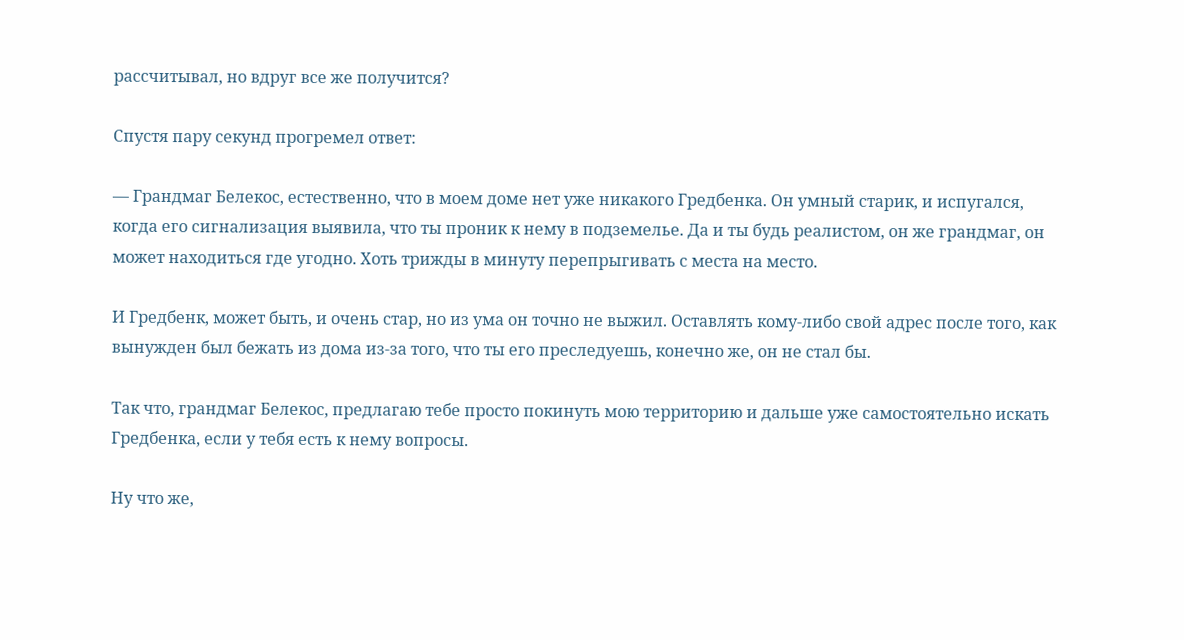рассчитывал, но вдруг все же получится?

Спустя пару секунд прогремел ответ:

— Грандмаг Белекос, естественно, что в моем доме нет уже никакого Гредбенка. Он умный старик, и испугался, когда его сигнализация выявила, что ты проник к нему в подземелье. Да и ты будь реалистом, он же грандмаг, он может находиться где угодно. Хоть трижды в минуту перепрыгивать с места на место.

И Гредбенк, может быть, и очень стар, но из ума он точно не выжил. Оставлять кому-либо свой адрес после того, как вынужден был бежать из дома из-за того, что ты его преследуешь, конечно же, он не стал бы.

Так что, грандмаг Белекос, предлагаю тебе просто покинуть мою территорию и дальше уже самостоятельно искать Гредбенка, если у тебя есть к нему вопросы.

Ну что же,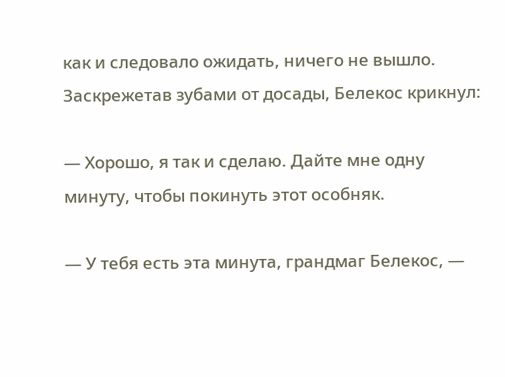как и следовало ожидать, ничего не вышло. Заскрежетав зубами от досады, Белекос крикнул:

— Хорошо, я так и сделаю. Дайте мне одну минуту, чтобы покинуть этот особняк.

— У тебя есть эта минута, грандмаг Белекос, —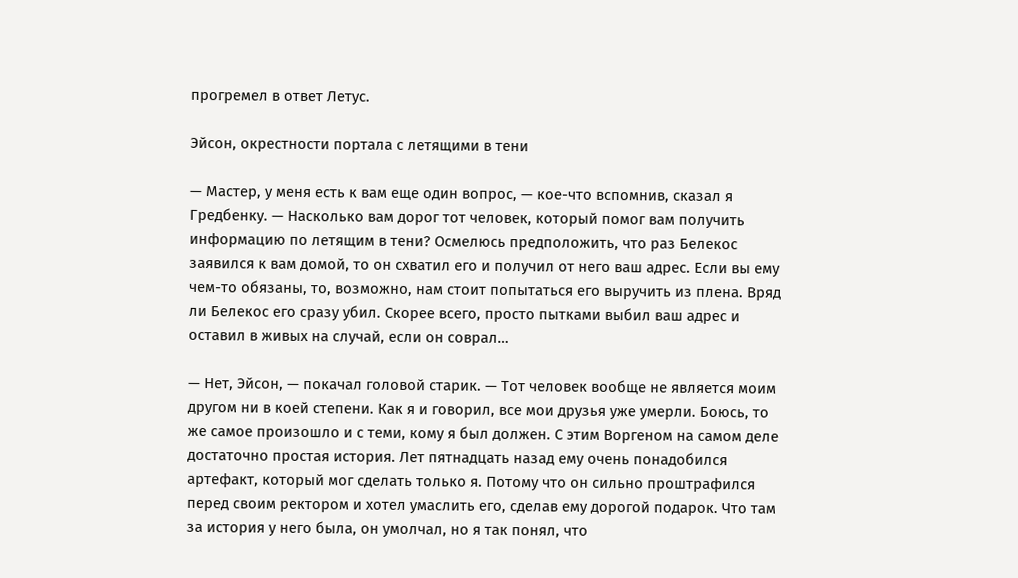прогремел в ответ Летус.

Эйсон, окрестности портала с летящими в тени

— Мастер, у меня есть к вам еще один вопрос, — кое-что вспомнив, сказал я Гредбенку. — Насколько вам дорог тот человек, который помог вам получить информацию по летящим в тени? Осмелюсь предположить, что раз Белекос заявился к вам домой, то он схватил его и получил от него ваш адрес. Если вы ему чем-то обязаны, то, возможно, нам стоит попытаться его выручить из плена. Вряд ли Белекос его сразу убил. Скорее всего, просто пытками выбил ваш адрес и оставил в живых на случай, если он соврал…

— Нет, Эйсон, — покачал головой старик. — Тот человек вообще не является моим другом ни в коей степени. Как я и говорил, все мои друзья уже умерли. Боюсь, то же самое произошло и с теми, кому я был должен. С этим Воргеном на самом деле достаточно простая история. Лет пятнадцать назад ему очень понадобился артефакт, который мог сделать только я. Потому что он сильно проштрафился перед своим ректором и хотел умаслить его, сделав ему дорогой подарок. Что там за история у него была, он умолчал, но я так понял, что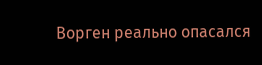Ворген реально опасался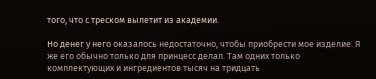того, что с треском вылетит из академии.

Но денег у него оказалось недостаточно, чтобы приобрести мое изделие. Я же его обычно только для принцесс делал. Там одних только комплектующих и ингредиентов тысяч на тридцать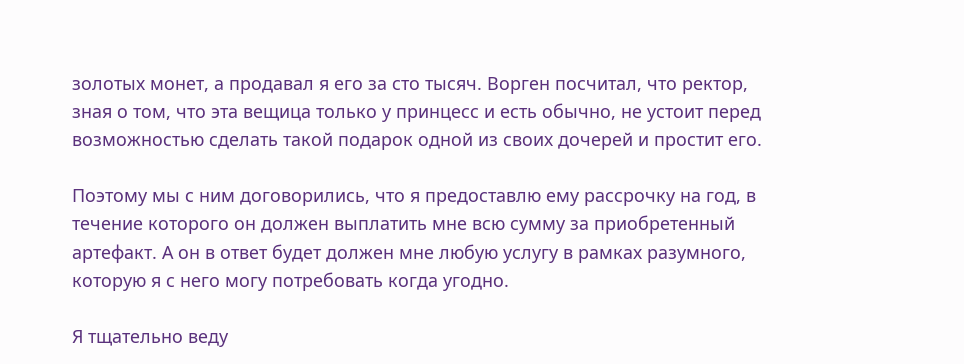золотых монет, а продавал я его за сто тысяч. Ворген посчитал, что ректор, зная о том, что эта вещица только у принцесс и есть обычно, не устоит перед возможностью сделать такой подарок одной из своих дочерей и простит его.

Поэтому мы с ним договорились, что я предоставлю ему рассрочку на год, в течение которого он должен выплатить мне всю сумму за приобретенный артефакт. А он в ответ будет должен мне любую услугу в рамках разумного, которую я с него могу потребовать когда угодно.

Я тщательно веду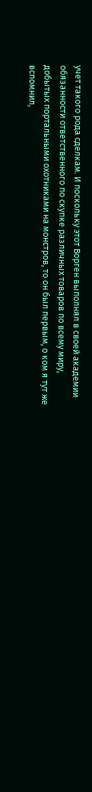учет такого рода сделкам. И поскольку этот Ворген выполнял в своей академии обязанности ответственного по скупке различных товаров по всему миру, добытых портальными охотниками на монстров, то он был первым, о ком я тут же вспомнил,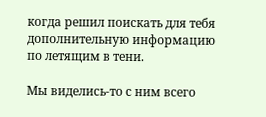когда решил поискать для тебя дополнительную информацию по летящим в тени.

Мы виделись-то с ним всего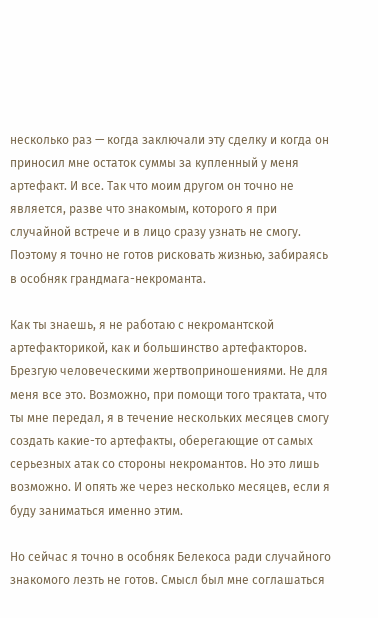несколько раз — когда заключали эту сделку и когда он приносил мне остаток суммы за купленный у меня артефакт. И все. Так что моим другом он точно не является, разве что знакомым, которого я при случайной встрече и в лицо сразу узнать не смогу. Поэтому я точно не готов рисковать жизнью, забираясь в особняк грандмага-некроманта.

Как ты знаешь, я не работаю с некромантской артефакторикой, как и большинство артефакторов. Брезгую человеческими жертвоприношениями. Не для меня все это. Возможно, при помощи того трактата, что ты мне передал, я в течение нескольких месяцев смогу создать какие-то артефакты, оберегающие от самых серьезных атак со стороны некромантов. Но это лишь возможно. И опять же через несколько месяцев, если я буду заниматься именно этим.

Но сейчас я точно в особняк Белекоса ради случайного знакомого лезть не готов. Смысл был мне соглашаться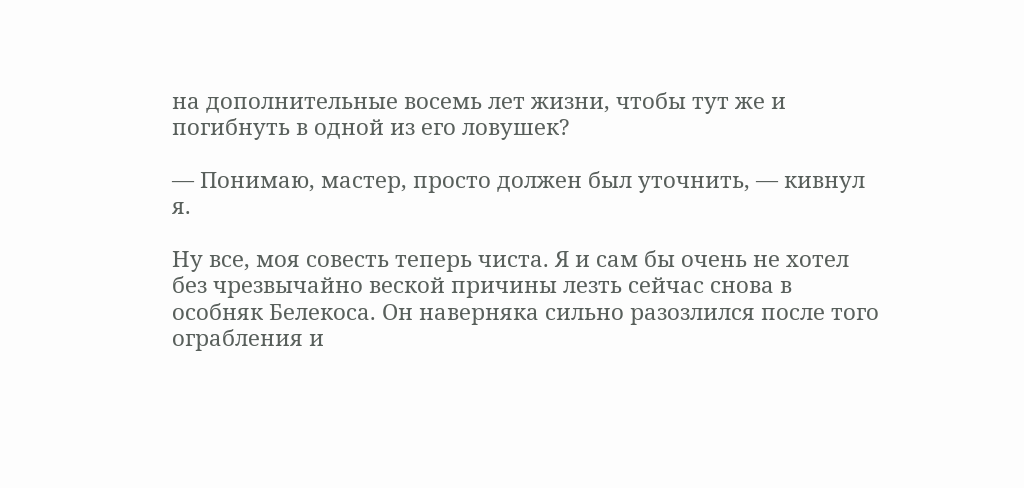на дополнительные восемь лет жизни, чтобы тут же и погибнуть в одной из его ловушек?

— Понимаю, мастер, просто должен был уточнить, — кивнул я.

Ну все, моя совесть теперь чиста. Я и сам бы очень не хотел без чрезвычайно веской причины лезть сейчас снова в особняк Белекоса. Он наверняка сильно разозлился после того ограбления и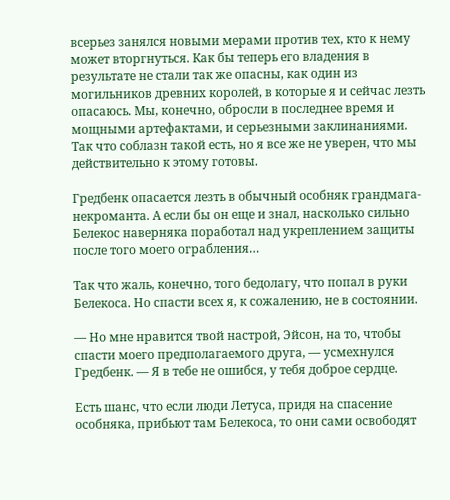всерьез занялся новыми мерами против тех, кто к нему может вторгнуться. Как бы теперь его владения в результате не стали так же опасны, как один из могильников древних королей, в которые я и сейчас лезть опасаюсь. Мы, конечно, обросли в последнее время и мощными артефактами, и серьезными заклинаниями. Так что соблазн такой есть, но я все же не уверен, что мы действительно к этому готовы.

Гредбенк опасается лезть в обычный особняк грандмага-некроманта. А если бы он еще и знал, насколько сильно Белекос наверняка поработал над укреплением защиты после того моего ограбления…

Так что жаль, конечно, того бедолагу, что попал в руки Белекоса. Но спасти всех я, к сожалению, не в состоянии.

— Но мне нравится твой настрой, Эйсон, на то, чтобы спасти моего предполагаемого друга, — усмехнулся Гредбенк. — Я в тебе не ошибся, у тебя доброе сердце.

Есть шанс, что если люди Летуса, придя на спасение особняка, прибьют там Белекоса, то они сами освободят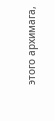этого архимага,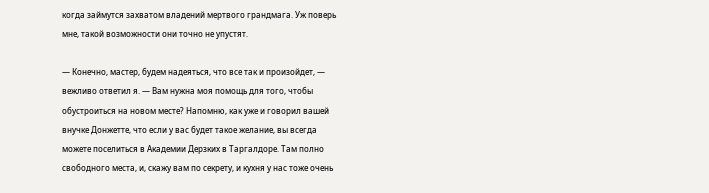когда займутся захватом владений мертвого грандмага. Уж поверь мне, такой возможности они точно не упустят.

— Конечно, мастер, будем надеяться, что все так и произойдет, — вежливо ответил я. — Вам нужна моя помощь для того, чтобы обустроиться на новом месте? Напомню, как уже и говорил вашей внучке Донжетте, что если у вас будет такое желание, вы всегда можете поселиться в Академии Дерзких в Таргалдоре. Там полно свободного места, и, скажу вам по секрету, и кухня у нас тоже очень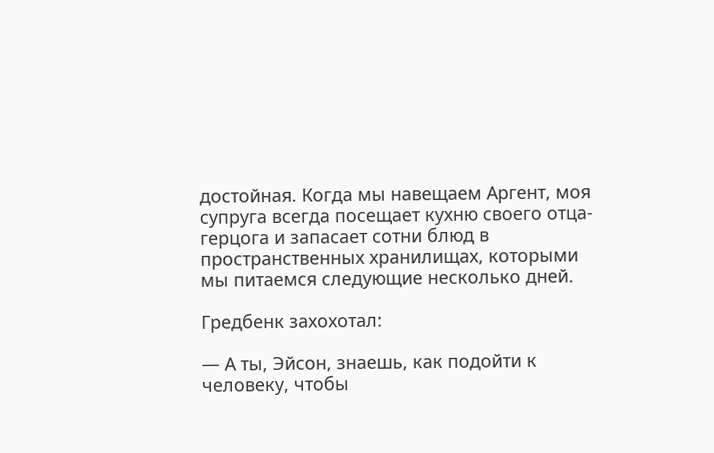достойная. Когда мы навещаем Аргент, моя супруга всегда посещает кухню своего отца-герцога и запасает сотни блюд в пространственных хранилищах, которыми мы питаемся следующие несколько дней.

Гредбенк захохотал:

— А ты, Эйсон, знаешь, как подойти к человеку, чтобы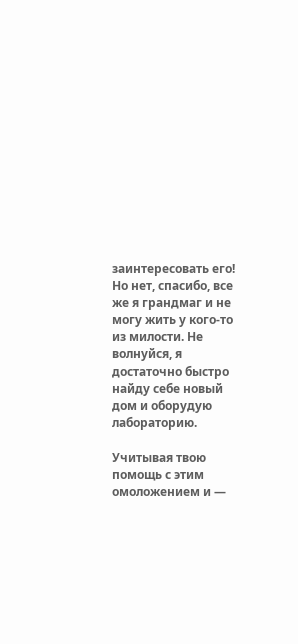заинтересовать его! Но нет, спасибо, все же я грандмаг и не могу жить у кого-то из милости. Не волнуйся, я достаточно быстро найду себе новый дом и оборудую лабораторию.

Учитывая твою помощь с этим омоложением и —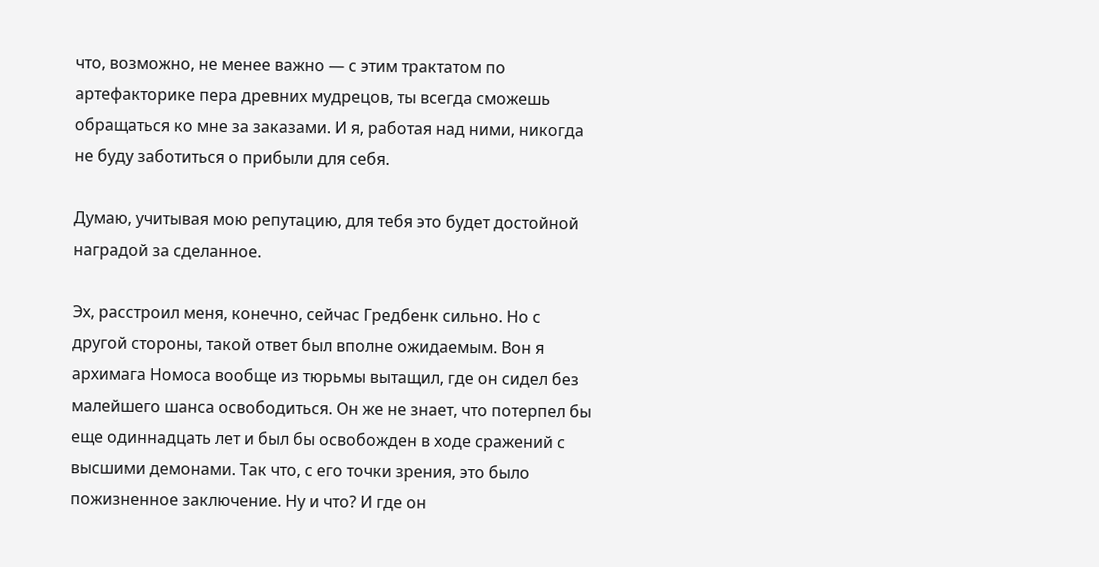что, возможно, не менее важно — с этим трактатом по артефакторике пера древних мудрецов, ты всегда сможешь обращаться ко мне за заказами. И я, работая над ними, никогда не буду заботиться о прибыли для себя.

Думаю, учитывая мою репутацию, для тебя это будет достойной наградой за сделанное.

Эх, расстроил меня, конечно, сейчас Гредбенк сильно. Но с другой стороны, такой ответ был вполне ожидаемым. Вон я архимага Номоса вообще из тюрьмы вытащил, где он сидел без малейшего шанса освободиться. Он же не знает, что потерпел бы еще одиннадцать лет и был бы освобожден в ходе сражений с высшими демонами. Так что, с его точки зрения, это было пожизненное заключение. Ну и что? И где он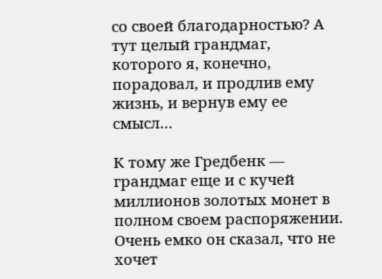со своей благодарностью? А тут целый грандмаг, которого я, конечно, порадовал, и продлив ему жизнь, и вернув ему ее смысл…

К тому же Гредбенк — грандмаг еще и с кучей миллионов золотых монет в полном своем распоряжении. Очень емко он сказал, что не хочет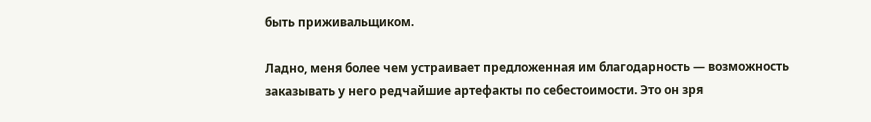быть приживальщиком.

Ладно, меня более чем устраивает предложенная им благодарность — возможность заказывать у него редчайшие артефакты по себестоимости. Это он зря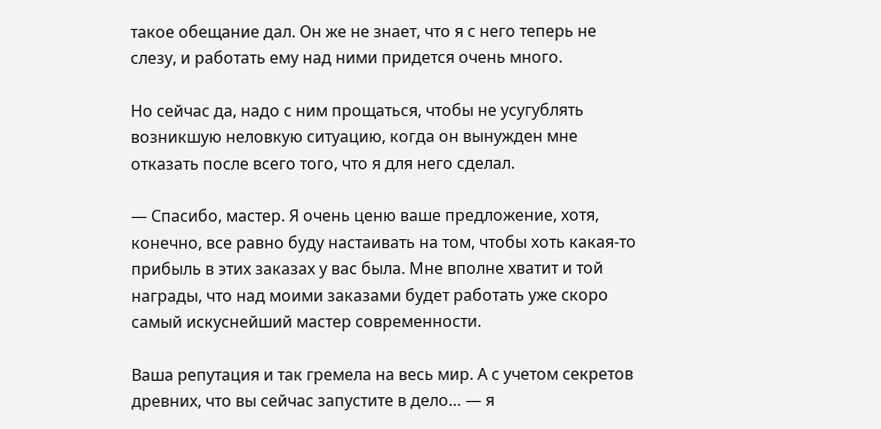такое обещание дал. Он же не знает, что я с него теперь не слезу, и работать ему над ними придется очень много.

Но сейчас да, надо с ним прощаться, чтобы не усугублять возникшую неловкую ситуацию, когда он вынужден мне отказать после всего того, что я для него сделал.

— Спасибо, мастер. Я очень ценю ваше предложение, хотя, конечно, все равно буду настаивать на том, чтобы хоть какая-то прибыль в этих заказах у вас была. Мне вполне хватит и той награды, что над моими заказами будет работать уже скоро самый искуснейший мастер современности.

Ваша репутация и так гремела на весь мир. А с учетом секретов древних, что вы сейчас запустите в дело… — я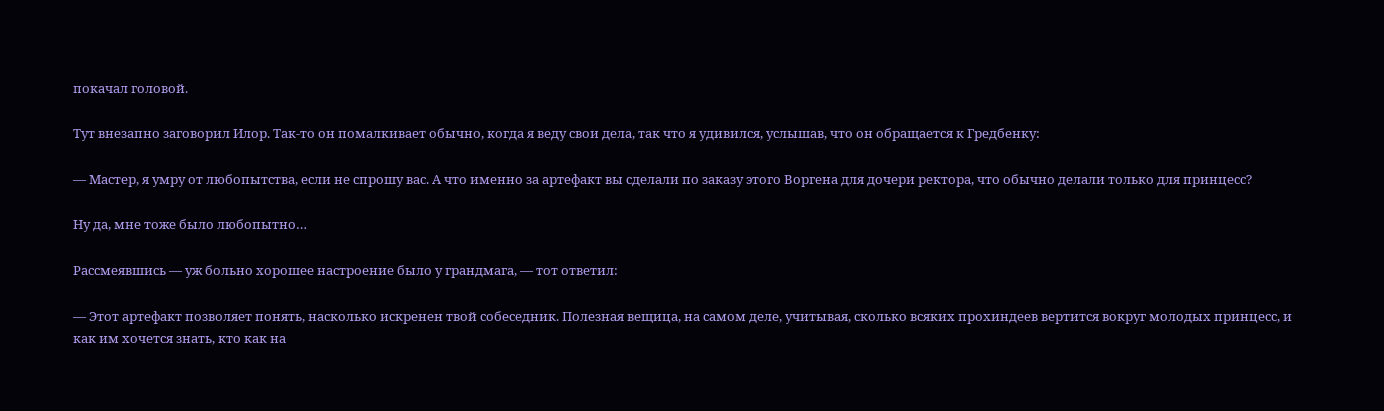покачал головой.

Тут внезапно заговорил Илор. Так-то он помалкивает обычно, когда я веду свои дела, так что я удивился, услышав, что он обращается к Гредбенку:

— Мастер, я умру от любопытства, если не спрошу вас. А что именно за артефакт вы сделали по заказу этого Воргена для дочери ректора, что обычно делали только для принцесс?

Ну да, мне тоже было любопытно…

Рассмеявшись — уж больно хорошее настроение было у грандмага, — тот ответил:

— Этот артефакт позволяет понять, насколько искренен твой собеседник. Полезная вещица, на самом деле, учитывая, сколько всяких прохиндеев вертится вокруг молодых принцесс, и как им хочется знать, кто как на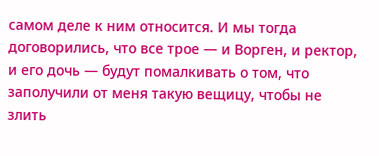самом деле к ним относится. И мы тогда договорились, что все трое — и Ворген, и ректор, и его дочь — будут помалкивать о том, что заполучили от меня такую вещицу, чтобы не злить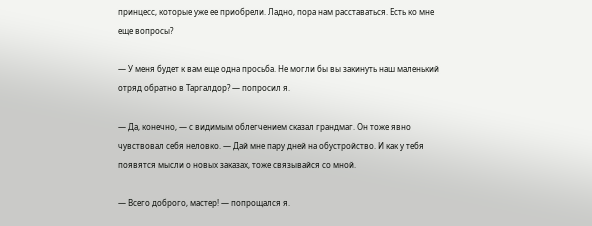принцесс, которые уже ее приобрели. Ладно, пора нам расставаться. Есть ко мне еще вопросы?

— У меня будет к вам еще одна просьба. Не могли бы вы закинуть наш маленький отряд обратно в Таргалдор? — попросил я.

— Да, конечно, — с видимым облегчением сказал грандмаг. Он тоже явно чувствовал себя неловко. — Дай мне пару дней на обустройство. И как у тебя появятся мысли о новых заказах, тоже связывайся со мной.

— Всего доброго, мастер! — попрощался я.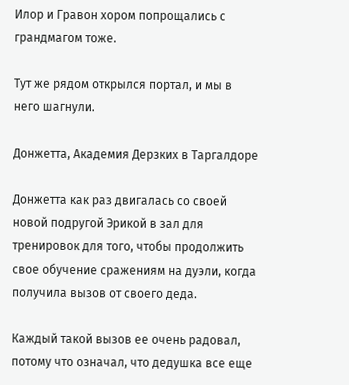Илор и Гравон хором попрощались с грандмагом тоже.

Тут же рядом открылся портал, и мы в него шагнули.

Донжетта, Академия Дерзких в Таргалдоре

Донжетта как раз двигалась со своей новой подругой Эрикой в зал для тренировок для того, чтобы продолжить свое обучение сражениям на дуэли, когда получила вызов от своего деда.

Каждый такой вызов ее очень радовал, потому что означал, что дедушка все еще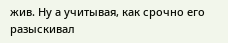жив. Ну а учитывая, как срочно его разыскивал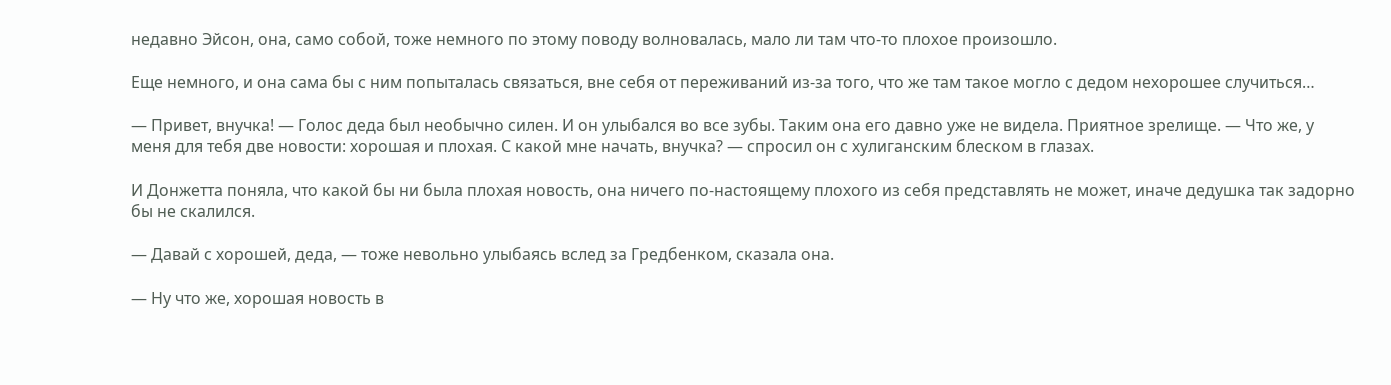недавно Эйсон, она, само собой, тоже немного по этому поводу волновалась, мало ли там что-то плохое произошло.

Еще немного, и она сама бы с ним попыталась связаться, вне себя от переживаний из-за того, что же там такое могло с дедом нехорошее случиться…

— Привет, внучка! — Голос деда был необычно силен. И он улыбался во все зубы. Таким она его давно уже не видела. Приятное зрелище. — Что же, у меня для тебя две новости: хорошая и плохая. С какой мне начать, внучка? — спросил он с хулиганским блеском в глазах.

И Донжетта поняла, что какой бы ни была плохая новость, она ничего по-настоящему плохого из себя представлять не может, иначе дедушка так задорно бы не скалился.

— Давай с хорошей, деда, — тоже невольно улыбаясь вслед за Гредбенком, сказала она.

— Ну что же, хорошая новость в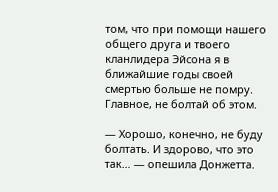том, что при помощи нашего общего друга и твоего кланлидера Эйсона я в ближайшие годы своей смертью больше не помру. Главное, не болтай об этом.

— Хорошо, конечно, не буду болтать. И здорово, что это так… — опешила Донжетта.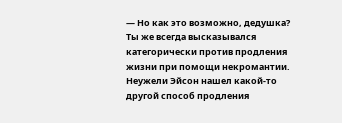— Но как это возможно, дедушка? Ты же всегда высказывался категорически против продления жизни при помощи некромантии. Неужели Эйсон нашел какой-то другой способ продления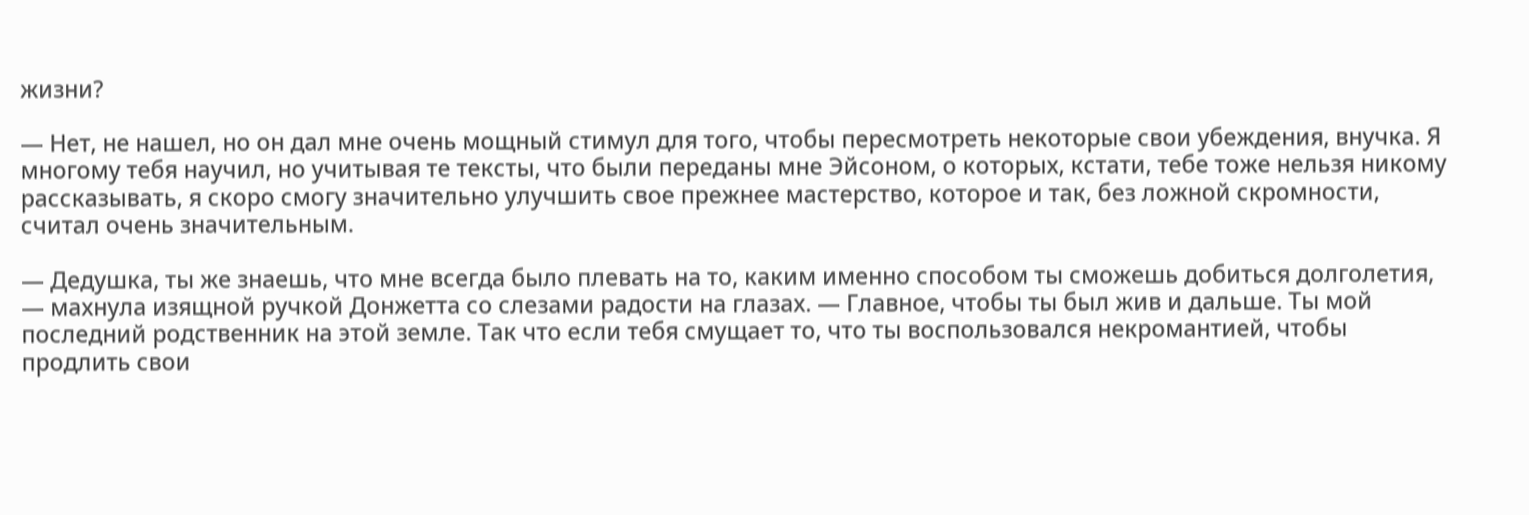жизни?

— Нет, не нашел, но он дал мне очень мощный стимул для того, чтобы пересмотреть некоторые свои убеждения, внучка. Я многому тебя научил, но учитывая те тексты, что были переданы мне Эйсоном, о которых, кстати, тебе тоже нельзя никому рассказывать, я скоро смогу значительно улучшить свое прежнее мастерство, которое и так, без ложной скромности, считал очень значительным.

— Дедушка, ты же знаешь, что мне всегда было плевать на то, каким именно способом ты сможешь добиться долголетия, — махнула изящной ручкой Донжетта со слезами радости на глазах. — Главное, чтобы ты был жив и дальше. Ты мой последний родственник на этой земле. Так что если тебя смущает то, что ты воспользовался некромантией, чтобы продлить свои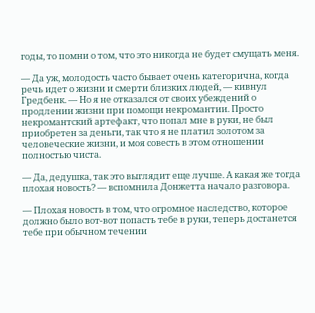годы, то помни о том, что это никогда не будет смущать меня.

— Да уж, молодость часто бывает очень категорична, когда речь идет о жизни и смерти близких людей, — кивнул Гредбенк. — Но я не отказался от своих убеждений о продлении жизни при помощи некромантии. Просто некромантский артефакт, что попал мне в руки, не был приобретен за деньги, так что я не платил золотом за человеческие жизни, и моя совесть в этом отношении полностью чиста.

— Да, дедушка, так это выглядит еще лучше. А какая же тогда плохая новость? — вспомнила Донжетта начало разговора.

— Плохая новость в том, что огромное наследство, которое должно было вот-вот попасть тебе в руки, теперь достанется тебе при обычном течении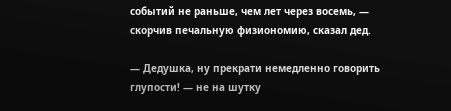событий не раньше, чем лет через восемь, — скорчив печальную физиономию, сказал дед.

— Дедушка, ну прекрати немедленно говорить глупости! — не на шутку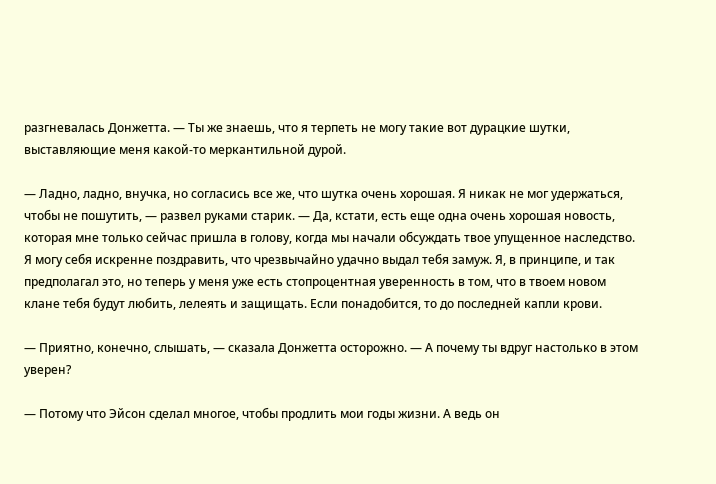разгневалась Донжетта. — Ты же знаешь, что я терпеть не могу такие вот дурацкие шутки, выставляющие меня какой-то меркантильной дурой.

— Ладно, ладно, внучка, но согласись все же, что шутка очень хорошая. Я никак не мог удержаться, чтобы не пошутить, — развел руками старик. — Да, кстати, есть еще одна очень хорошая новость, которая мне только сейчас пришла в голову, когда мы начали обсуждать твое упущенное наследство. Я могу себя искренне поздравить, что чрезвычайно удачно выдал тебя замуж. Я, в принципе, и так предполагал это, но теперь у меня уже есть стопроцентная уверенность в том, что в твоем новом клане тебя будут любить, лелеять и защищать. Если понадобится, то до последней капли крови.

— Приятно, конечно, слышать, — сказала Донжетта осторожно. — А почему ты вдруг настолько в этом уверен?

— Потому что Эйсон сделал многое, чтобы продлить мои годы жизни. А ведь он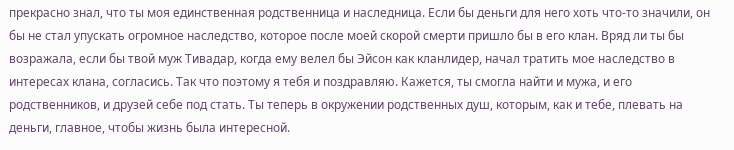прекрасно знал, что ты моя единственная родственница и наследница. Если бы деньги для него хоть что-то значили, он бы не стал упускать огромное наследство, которое после моей скорой смерти пришло бы в его клан. Вряд ли ты бы возражала, если бы твой муж Тивадар, когда ему велел бы Эйсон как кланлидер, начал тратить мое наследство в интересах клана, согласись. Так что поэтому я тебя и поздравляю. Кажется, ты смогла найти и мужа, и его родственников, и друзей себе под стать. Ты теперь в окружении родственных душ, которым, как и тебе, плевать на деньги, главное, чтобы жизнь была интересной.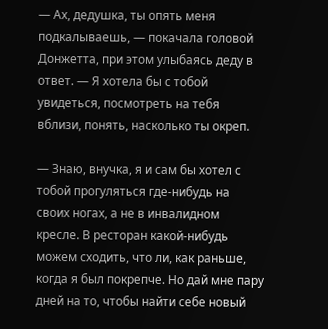— Ах, дедушка, ты опять меня подкалываешь, — покачала головой Донжетта, при этом улыбаясь деду в ответ. — Я хотела бы с тобой увидеться, посмотреть на тебя вблизи, понять, насколько ты окреп.

— Знаю, внучка, я и сам бы хотел с тобой прогуляться где-нибудь на своих ногах, а не в инвалидном кресле. В ресторан какой-нибудь можем сходить, что ли, как раньше, когда я был покрепче. Но дай мне пару дней на то, чтобы найти себе новый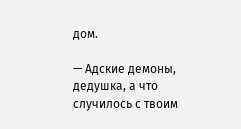дом.

— Адские демоны, дедушка, а что случилось с твоим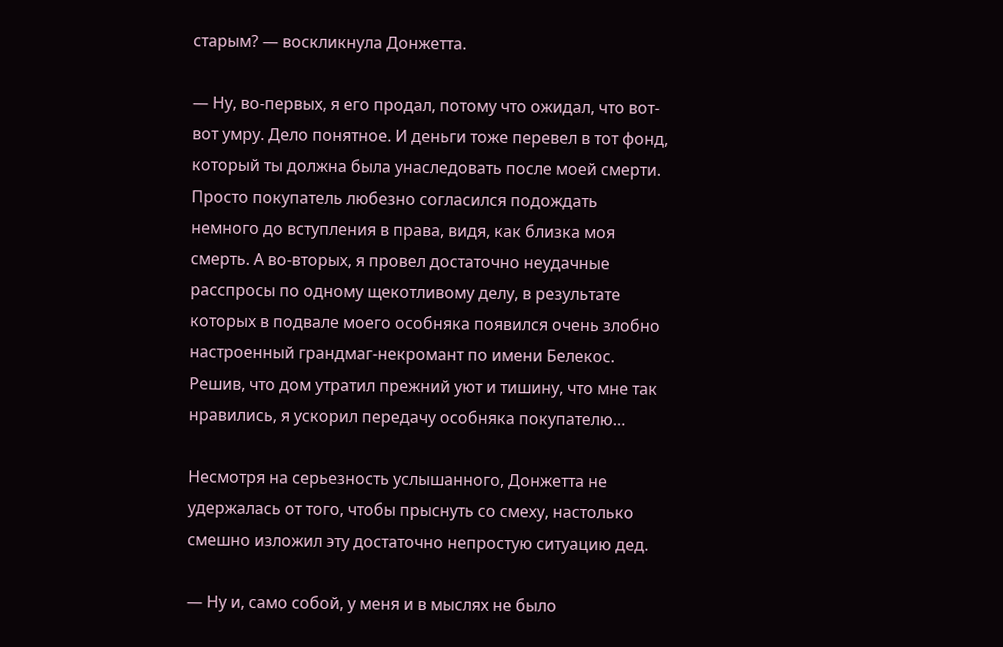старым? — воскликнула Донжетта.

— Ну, во-первых, я его продал, потому что ожидал, что вот-вот умру. Дело понятное. И деньги тоже перевел в тот фонд, который ты должна была унаследовать после моей смерти. Просто покупатель любезно согласился подождать немного до вступления в права, видя, как близка моя смерть. А во-вторых, я провел достаточно неудачные расспросы по одному щекотливому делу, в результате которых в подвале моего особняка появился очень злобно настроенный грандмаг-некромант по имени Белекос. Решив, что дом утратил прежний уют и тишину, что мне так нравились, я ускорил передачу особняка покупателю…

Несмотря на серьезность услышанного, Донжетта не удержалась от того, чтобы прыснуть со смеху, настолько смешно изложил эту достаточно непростую ситуацию дед.

— Ну и, само собой, у меня и в мыслях не было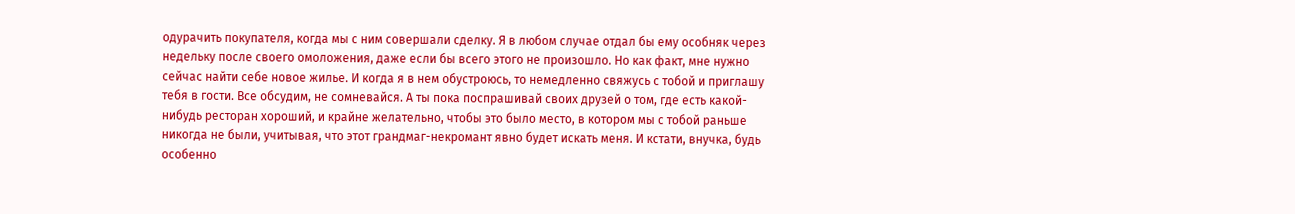одурачить покупателя, когда мы с ним совершали сделку. Я в любом случае отдал бы ему особняк через недельку после своего омоложения, даже если бы всего этого не произошло. Но как факт, мне нужно сейчас найти себе новое жилье. И когда я в нем обустроюсь, то немедленно свяжусь с тобой и приглашу тебя в гости. Все обсудим, не сомневайся. А ты пока поспрашивай своих друзей о том, где есть какой-нибудь ресторан хороший, и крайне желательно, чтобы это было место, в котором мы с тобой раньше никогда не были, учитывая, что этот грандмаг-некромант явно будет искать меня. И кстати, внучка, будь особенно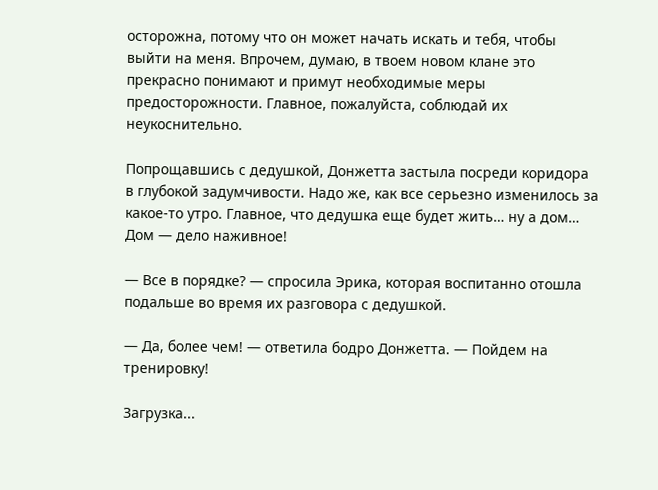осторожна, потому что он может начать искать и тебя, чтобы выйти на меня. Впрочем, думаю, в твоем новом клане это прекрасно понимают и примут необходимые меры предосторожности. Главное, пожалуйста, соблюдай их неукоснительно.

Попрощавшись с дедушкой, Донжетта застыла посреди коридора в глубокой задумчивости. Надо же, как все серьезно изменилось за какое-то утро. Главное, что дедушка еще будет жить… ну а дом… Дом — дело наживное!

— Все в порядке? — спросила Эрика, которая воспитанно отошла подальше во время их разговора с дедушкой.

— Да, более чем! — ответила бодро Донжетта. — Пойдем на тренировку!

Загрузка...